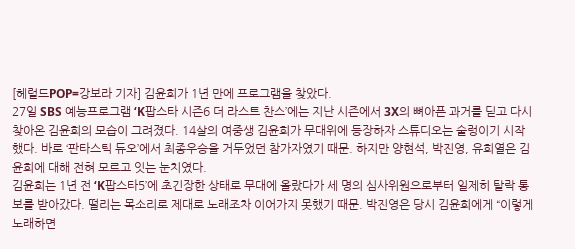[헤럴드POP=강보라 기자] 김윤희가 1년 만에 프로그램을 찾았다.
27일 SBS 예능프로그램 ‘K팝스타 시즌6 더 라스트 찬스’에는 지난 시즌에서 3X의 뼈아픈 과거를 딛고 다시 찾아온 김윤희의 모습이 그려졌다. 14살의 여중생 김윤희가 무대위에 등장하자 스튜디오는 술렁이기 시작했다. 바로 ‘판타스틱 듀오’에서 최종우승을 거두었던 참가자였기 때문. 하지만 양현석, 박진영, 유희열은 김윤희에 대해 전혀 모르고 잇는 눈치였다.
김윤희는 1년 전 ‘K팝스타5’에 초긴장한 상태로 무대에 올랐다가 세 명의 심사위원으로부터 일제히 탈락 통보를 받아갔다. 떨리는 목소리로 제대로 노래조차 이어가지 못했기 때문. 박진영은 당시 김윤희에게 “이렇게 노래하면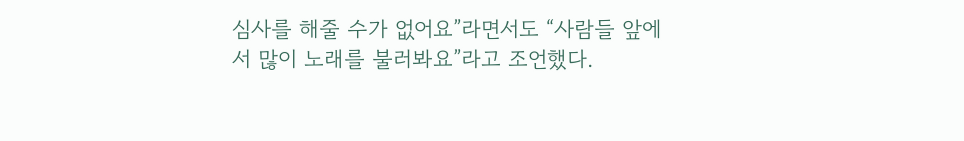심사를 해줄 수가 없어요”라면서도 “사람들 앞에서 많이 노래를 불러봐요”라고 조언했다.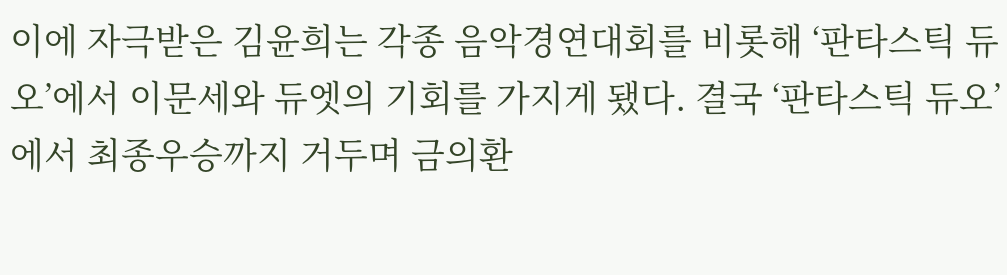이에 자극받은 김윤희는 각종 음악경연대회를 비롯해 ‘판타스틱 듀오’에서 이문세와 듀엣의 기회를 가지게 됐다. 결국 ‘판타스틱 듀오’에서 최종우승까지 거두며 금의환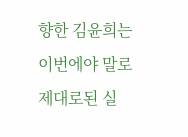향한 김윤희는 이번에야 말로 제대로된 실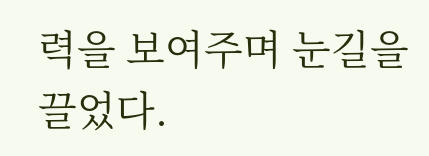력을 보여주며 눈길을 끌었다.